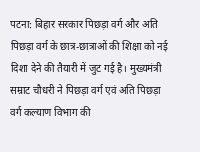पटना: बिहार सरकार पिछड़ा वर्ग और अति पिछड़ा वर्ग के छात्र-छात्राओं की शिक्षा को नई दिशा देने की तैयारी में जुट गई है। मुख्यमंत्री सम्राट चौधरी ने पिछड़ा वर्ग एवं अति पिछड़ा वर्ग कल्याण विभाग की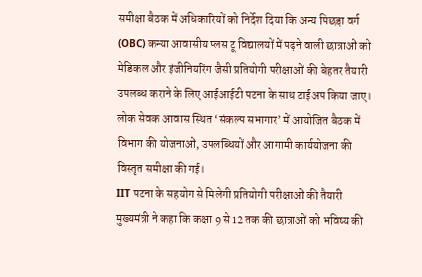समीक्षा बैठक में अधिकारियों को निर्देश दिया कि अन्य पिछड़ा वर्ग (OBC) कन्या आवासीय प्लस टू विद्यालयों में पढ़ने वाली छात्राओं को मेडिकल और इंजीनियरिंग जैसी प्रतियोगी परीक्षाओं की बेहतर तैयारी उपलब्ध कराने के लिए आईआईटी पटना के साथ टाईअप किया जाए।
लोक सेवक आवास स्थित ‘संकल्प सभागार’ में आयोजित बैठक में विभाग की योजनाओं, उपलब्धियों और आगामी कार्ययोजना की विस्तृत समीक्षा की गई।
IIT पटना के सहयोग से मिलेगी प्रतियोगी परीक्षाओं की तैयारी
मुख्यमंत्री ने कहा कि कक्षा 9 से 12 तक की छात्राओं को भविष्य की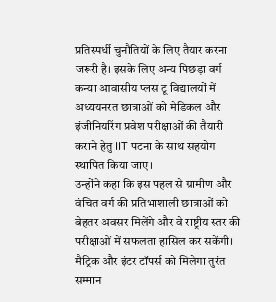प्रतिस्पर्धी चुनौतियों के लिए तैयार करना जरूरी है। इसके लिए अन्य पिछड़ा वर्ग कन्या आवासीय प्लस टू विद्यालयों में अध्ययनरत छात्राओं को मेडिकल और इंजीनियरिंग प्रवेश परीक्षाओं की तैयारी कराने हेतु IIT पटना के साथ सहयोग स्थापित किया जाए।
उन्होंने कहा कि इस पहल से ग्रामीण और वंचित वर्ग की प्रतिभाशाली छात्राओं को बेहतर अवसर मिलेंगे और वे राष्ट्रीय स्तर की परीक्षाओं में सफलता हासिल कर सकेंगी।
मैट्रिक और इंटर टॉपर्स को मिलेगा तुरंत सम्मान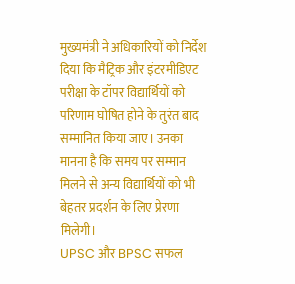मुख्यमंत्री ने अधिकारियों को निर्देश दिया कि मैट्रिक और इंटरमीडिएट परीक्षा के टॉपर विद्यार्थियों को परिणाम घोषित होने के तुरंत बाद सम्मानित किया जाए। उनका मानना है कि समय पर सम्मान मिलने से अन्य विद्यार्थियों को भी बेहतर प्रदर्शन के लिए प्रेरणा मिलेगी।
UPSC और BPSC सफल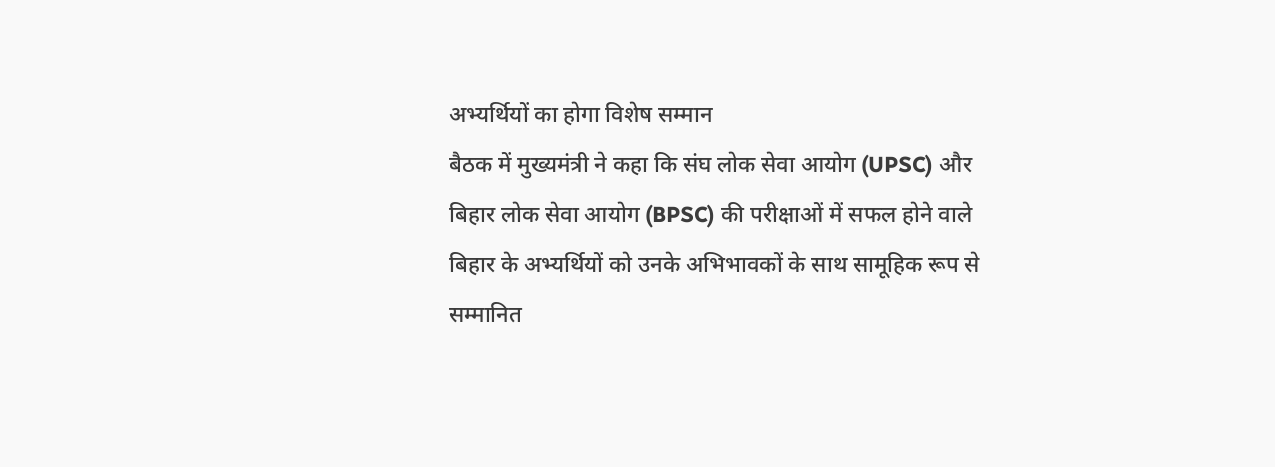अभ्यर्थियों का होगा विशेष सम्मान
बैठक में मुख्यमंत्री ने कहा कि संघ लोक सेवा आयोग (UPSC) और बिहार लोक सेवा आयोग (BPSC) की परीक्षाओं में सफल होने वाले बिहार के अभ्यर्थियों को उनके अभिभावकों के साथ सामूहिक रूप से सम्मानित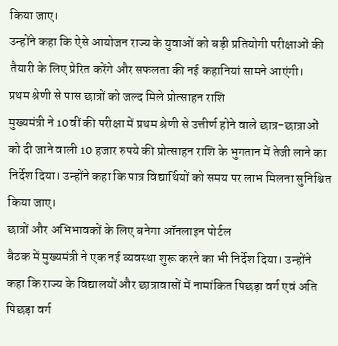किया जाए।
उन्होंने कहा कि ऐसे आयोजन राज्य के युवाओं को बड़ी प्रतियोगी परीक्षाओं की तैयारी के लिए प्रेरित करेंगे और सफलता की नई कहानियां सामने आएंगी।
प्रथम श्रेणी से पास छात्रों को जल्द मिले प्रोत्साहन राशि
मुख्यमंत्री ने 10वीं की परीक्षा में प्रथम श्रेणी से उत्तीर्ण होने वाले छात्र-छात्राओं को दी जाने वाली 10 हजार रुपये की प्रोत्साहन राशि के भुगतान में तेजी लाने का निर्देश दिया। उन्होंने कहा कि पात्र विद्यार्थियों को समय पर लाभ मिलना सुनिश्चित किया जाए।
छात्रों और अभिभावकों के लिए बनेगा ऑनलाइन पोर्टल
बैठक में मुख्यमंत्री ने एक नई व्यवस्था शुरू करने का भी निर्देश दिया। उन्होंने कहा कि राज्य के विद्यालयों और छात्रावासों में नामांकित पिछड़ा वर्ग एवं अति पिछड़ा वर्ग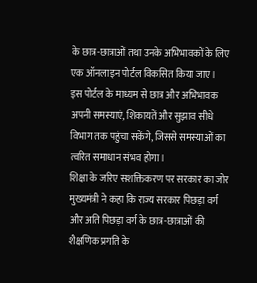के छात्र-छात्राओं तथा उनके अभिभावकों के लिए एक ऑनलाइन पोर्टल विकसित किया जाए।
इस पोर्टल के माध्यम से छात्र और अभिभावक अपनी समस्याएं, शिकायतें और सुझाव सीधे विभाग तक पहुंचा सकेंगे, जिससे समस्याओं का त्वरित समाधान संभव होगा।
शिक्षा के जरिए सशक्तिकरण पर सरकार का जोर
मुख्यमंत्री ने कहा कि राज्य सरकार पिछड़ा वर्ग और अति पिछड़ा वर्ग के छात्र-छात्राओं की शैक्षणिक प्रगति के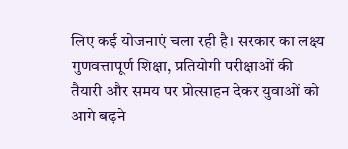लिए कई योजनाएं चला रही है। सरकार का लक्ष्य गुणवत्तापूर्ण शिक्षा, प्रतियोगी परीक्षाओं की तैयारी और समय पर प्रोत्साहन देकर युवाओं को आगे बढ़ने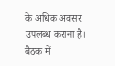के अधिक अवसर उपलब्ध कराना है।
बैठक में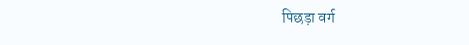पिछड़ा वर्ग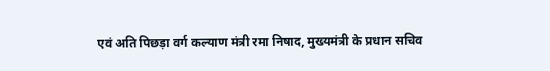एवं अति पिछड़ा वर्ग कल्याण मंत्री रमा निषाद, मुख्यमंत्री के प्रधान सचिव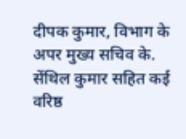दीपक कुमार, विभाग के अपर मुख्य सचिव के. सेंथिल कुमार सहित कई वरिष्ठ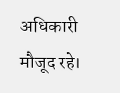अधिकारी मौजूद रहे।